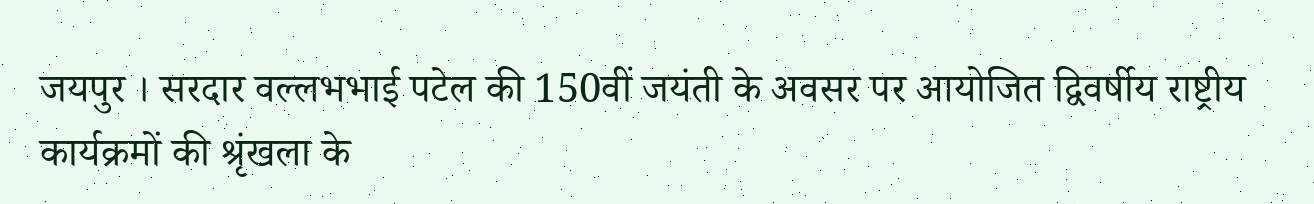जयपुर । सरदार वल्लभभाई पटेल की 150वीं जयंती के अवसर पर आयोजित द्विवर्षीय राष्ट्रीय कार्यक्रमों की श्रृंखला के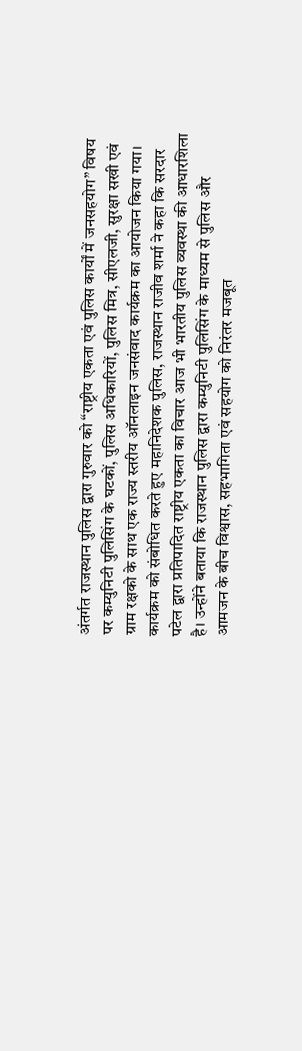अंतर्गत राजस्थान पुलिस द्वारा गुरुवार को “राष्ट्रीय एकता एवं पुलिस कार्यों में जनसहयोग” विषय पर कम्युनिटी पुलिसिंग के घटकों, पुलिस अधिकारियों, पुलिस मित्र, सीएलजी, सुरक्षा सखी एवं ग्राम रक्षको के साथ एक राज्य स्तरीय ऑनलाइन जनसंवाद कार्यक्रम का आयोजन किया गया।
कार्यक्रम को संबोधित करते हुए महानिदेशक पुलिस, राजस्थान राजीव शर्मा ने कहा कि सरदार पटेल द्वारा प्रतिपादित राष्ट्रीय एकता का विचार आज भी भारतीय पुलिस व्यवस्था की आधारशिला है। उन्होंने बताया कि राजस्थान पुलिस द्वारा कम्युनिटी पुलिसिंग के माध्यम से पुलिस और आमजन के बीच विश्वास, सहभागिता एवं सहयोग को निरंतर मजबूत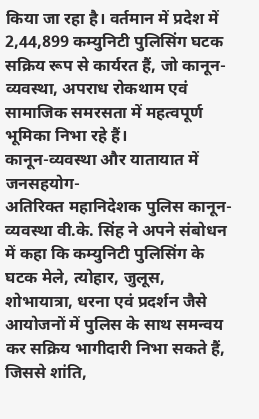किया जा रहा है। वर्तमान में प्रदेश में 2,44,899 कम्युनिटी पुलिसिंग घटक सक्रिय रूप से कार्यरत हैं, जो कानून-व्यवस्था, अपराध रोकथाम एवं सामाजिक समरसता में महत्वपूर्ण भूमिका निभा रहे हैं।
कानून-व्यवस्था और यातायात में जनसहयोग-
अतिरिक्त महानिदेशक पुलिस कानून-व्यवस्था वी.के. सिंह ने अपने संबोधन में कहा कि कम्युनिटी पुलिसिंग के घटक मेले, त्योहार, जुलूस, शोभायात्रा, धरना एवं प्रदर्शन जैसे आयोजनों में पुलिस के साथ समन्वय कर सक्रिय भागीदारी निभा सकते हैं, जिससे शांति,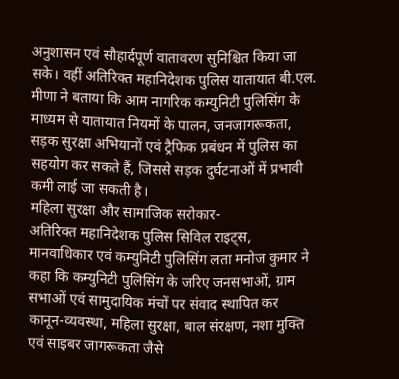अनुशासन एवं सौहार्दपूर्ण वातावरण सुनिश्चित किया जा सके। वहीं अतिरिक्त महानिदेशक पुलिस यातायात बी.एल. मीणा ने बताया कि आम नागरिक कम्युनिटी पुलिसिंग के माध्यम से यातायात नियमों के पालन, जनजागरूकता, सड़क सुरक्षा अभियानों एवं ट्रैफिक प्रबंधन में पुलिस का सहयोग कर सकते हैं, जिससे सड़क दुर्घटनाओं में प्रभावी कमी लाई जा सकती है।
महिला सुरक्षा और सामाजिक सरोकार-
अतिरिक्त महानिदेशक पुलिस सिविल राइट्स, मानवाधिकार एवं कम्युनिटी पुलिसिंग लता मनोज कुमार ने कहा कि कम्युनिटी पुलिसिंग के जरिए जनसभाओं, ग्राम सभाओं एवं सामुदायिक मंचों पर संवाद स्थापित कर कानून-व्यवस्था, महिला सुरक्षा, बाल संरक्षण, नशा मुक्ति एवं साइबर जागरूकता जैसे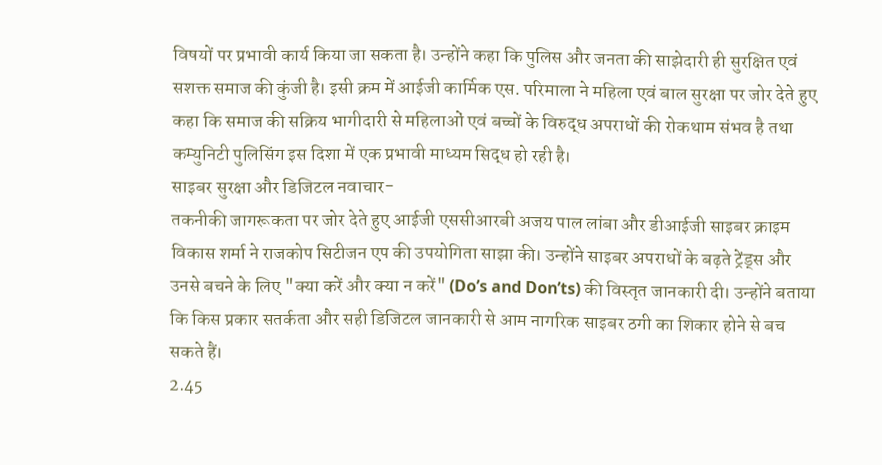विषयों पर प्रभावी कार्य किया जा सकता है। उन्होंने कहा कि पुलिस और जनता की साझेदारी ही सुरक्षित एवं सशक्त समाज की कुंजी है। इसी क्रम में आईजी कार्मिक एस. परिमाला ने महिला एवं बाल सुरक्षा पर जोर देते हुए कहा कि समाज की सक्रिय भागीदारी से महिलाओं एवं बच्चों के विरुद्ध अपराधों की रोकथाम संभव है तथा कम्युनिटी पुलिसिंग इस दिशा में एक प्रभावी माध्यम सिद्ध हो रही है।
साइबर सुरक्षा और डिजिटल नवाचार-
तकनीकी जागरूकता पर जोर देते हुए आईजी एससीआरबी अजय पाल लांबा और डीआईजी साइबर क्राइम विकास शर्मा ने राजकोप सिटीजन एप की उपयोगिता साझा की। उन्होंने साइबर अपराधों के बढ़ते ट्रेंड्स और उनसे बचने के लिए "क्या करें और क्या न करें" (Do’s and Don’ts) की विस्तृत जानकारी दी। उन्होंने बताया कि किस प्रकार सतर्कता और सही डिजिटल जानकारी से आम नागरिक साइबर ठगी का शिकार होने से बच सकते हैं।
2.45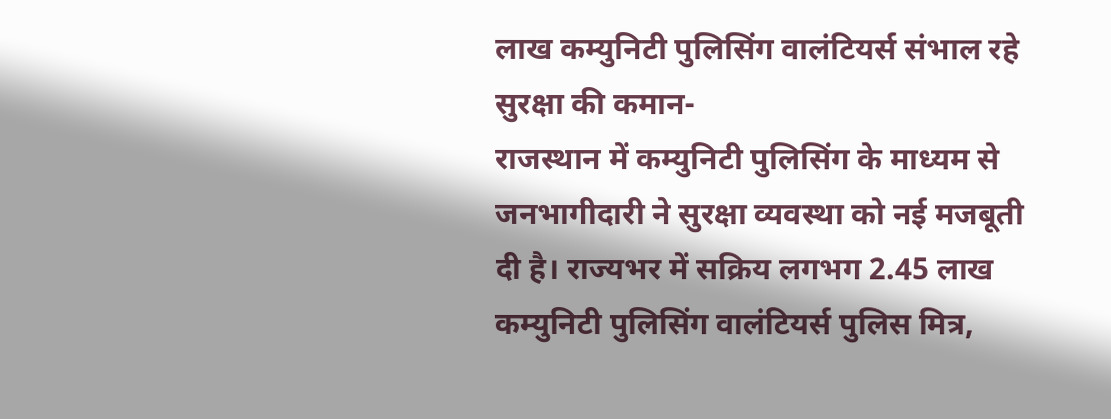लाख कम्युनिटी पुलिसिंग वालंटियर्स संभाल रहे सुरक्षा की कमान-
राजस्थान में कम्युनिटी पुलिसिंग के माध्यम से जनभागीदारी ने सुरक्षा व्यवस्था को नई मजबूती दी है। राज्यभर में सक्रिय लगभग 2.45 लाख कम्युनिटी पुलिसिंग वालंटियर्स पुलिस मित्र,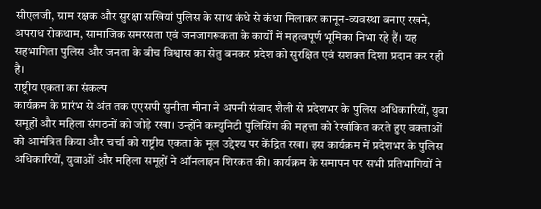सीएलजी, ग्राम रक्षक और सुरक्षा सखियां पुलिस के साथ कंधे से कंधा मिलाकर कानून-व्यवस्था बनाए रखने, अपराध रोकथाम, सामाजिक समरसता एवं जनजागरूकता के कार्यों में महत्वपूर्ण भूमिका निभा रहे हैं। यह सहभागिता पुलिस और जनता के बीच विश्वास का सेतु बनकर प्रदेश को सुरक्षित एवं सशक्त दिशा प्रदान कर रही है।
राष्ट्रीय एकता का संकल्प
कार्यक्रम के प्रारंभ से अंत तक एएसपी सुनीता मीना ने अपनी संवाद शैली से प्रदेशभर के पुलिस अधिकारियों, युवा समूहों और महिला संगठनों को जोड़े रखा। उन्होंने कम्युनिटी पुलिसिंग की महत्ता को रेखांकित करते हुए वक्ताओं को आमंत्रित किया और चर्चा को राष्ट्रीय एकता के मूल उद्देश्य पर केंद्रित रखा। इस कार्यक्रम में प्रदेशभर के पुलिस अधिकारियों, युवाओं और महिला समूहों ने ऑनलाइन शिरकत की। कार्यक्रम के समापन पर सभी प्रतिभागियों ने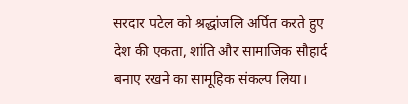सरदार पटेल को श्रद्धांजलि अर्पित करते हुए देश की एकता, शांति और सामाजिक सौहार्द बनाए रखने का सामूहिक संकल्प लिया।